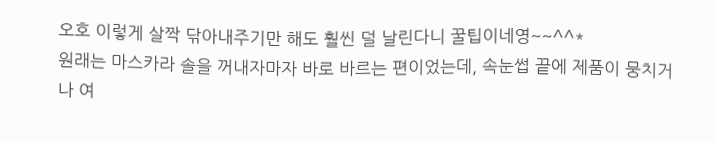오호 이렇게 살짝 닦아내주기만 해도 훨씬 덜 날린다니 꿀팁이네영~~^^*
원래는 마스카라 솔을 꺼내자마자 바로 바르는 편이었는데, 속눈썹 끝에 제품이 뭉치거나 여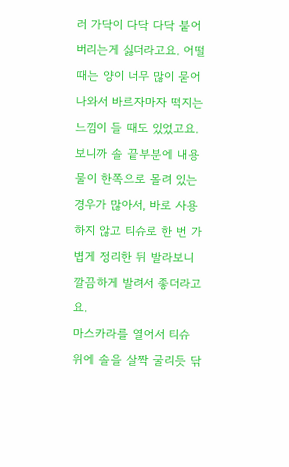러 가닥이 다닥 다닥 붙어버리는게 싫더라고요. 어떨 때는 양이 너무 많이 묻어 나와서 바르자마자 떡지는 느낌이 들 때도 있었고요.
보니까 솔 끝부분에 내용물이 한쪽으로 몰려 있는 경우가 많아서, 바로 사용하지 않고 티슈로 한 번 가볍게 정리한 뒤 발라보니 깔끔하게 발려서 좋더라고요.
마스카라를 열어서 티슈 위에 솔을 살짝 굴리듯 닦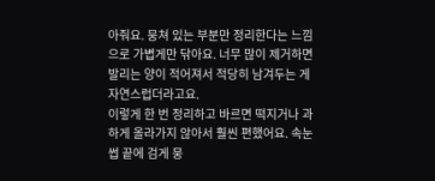아줘요. 뭉쳐 있는 부분만 정리한다는 느낌으로 가볍게만 닦아요. 너무 많이 제거하면 발리는 양이 적어져서 적당히 남겨두는 게 자연스럽더라고요.
이렇게 한 번 정리하고 바르면 떡지거나 과하게 올라가지 않아서 훨씬 편했어요. 속눈썹 끝에 검게 뭉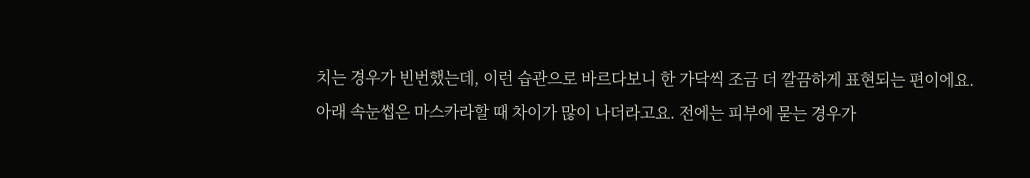치는 경우가 빈번했는데, 이런 습관으로 바르다보니 한 가닥씩 조금 더 깔끔하게 표현되는 편이에요.
아래 속눈썹은 마스카라할 때 차이가 많이 나더라고요. 전에는 피부에 묻는 경우가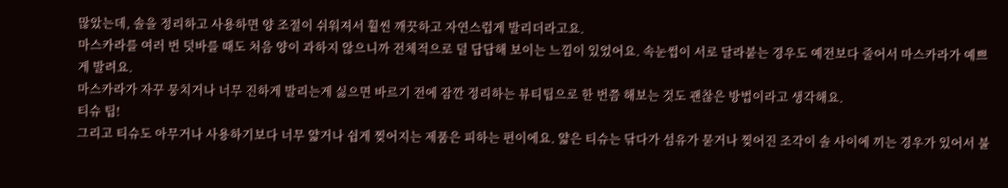많았는데, 솔을 정리하고 사용하면 양 조절이 쉬워져서 훨씬 깨끗하고 자연스럽게 발리더라고요.
마스카라를 여러 번 덧바를 때도 처음 양이 과하지 않으니까 전체적으로 덜 답답해 보이는 느낌이 있었어요. 속눈썹이 서로 달라붙는 경우도 예전보다 줄어서 마스카라가 예쁘게 발려요.
마스카라가 자꾸 뭉치거나 너무 진하게 발리는게 싫으면 바르기 전에 잠깐 정리하는 뷰티팁으로 한 번쯤 해보는 것도 괜찮은 방법이라고 생각해요.
티슈 팁!
그리고 티슈도 아무거나 사용하기보다 너무 얇거나 쉽게 찢어지는 제품은 피하는 편이에요. 얇은 티슈는 닦다가 섬유가 묻거나 찢어진 조각이 솔 사이에 끼는 경우가 있어서 불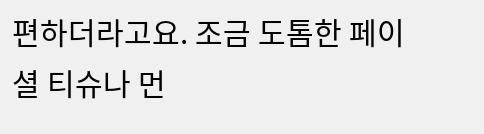편하더라고요. 조금 도톰한 페이셜 티슈나 먼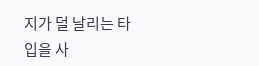지가 덜 날리는 타입을 사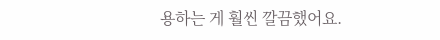용하는 게 훨씬 깔끔했어요.